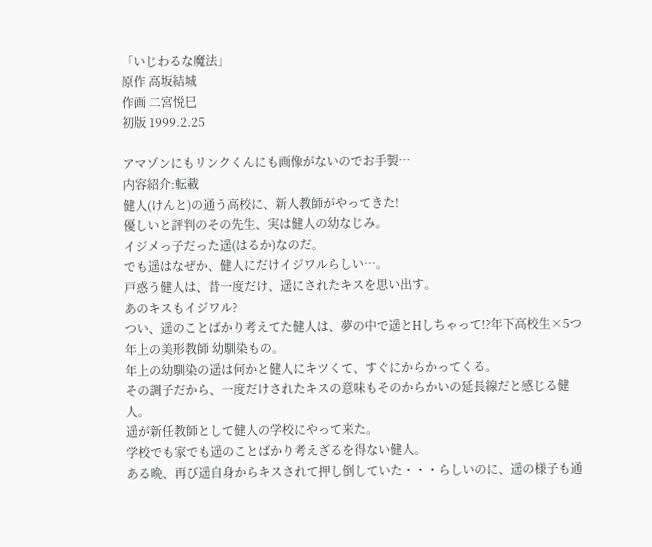「いじわるな魔法」
原作 高坂結城
作画 二宮悦巳
初版 1999.2.25

アマゾンにもリンクくんにも画像がないのでお手製…
内容紹介:転載
健人(けんと)の通う高校に、新人教師がやってきた!
優しいと評判のその先生、実は健人の幼なじみ。
イジメっ子だった遥(はるか)なのだ。
でも遥はなぜか、健人にだけイジワルらしい…。
戸惑う健人は、昔一度だけ、遥にされたキスを思い出す。
あのキスもイジワル?
つい、遥のことばかり考えてた健人は、夢の中で遥とHしちゃって!?年下高校生×5つ年上の美形教師 幼馴染もの。
年上の幼馴染の遥は何かと健人にキツくて、すぐにからかってくる。
その調子だから、一度だけされたキスの意味もそのからかいの延長線だと感じる健人。
遥が新任教師として健人の学校にやって来た。
学校でも家でも遥のことばかり考えざるを得ない健人。
ある晩、再び遥自身からキスされて押し倒していた・・・らしいのに、遥の様子も通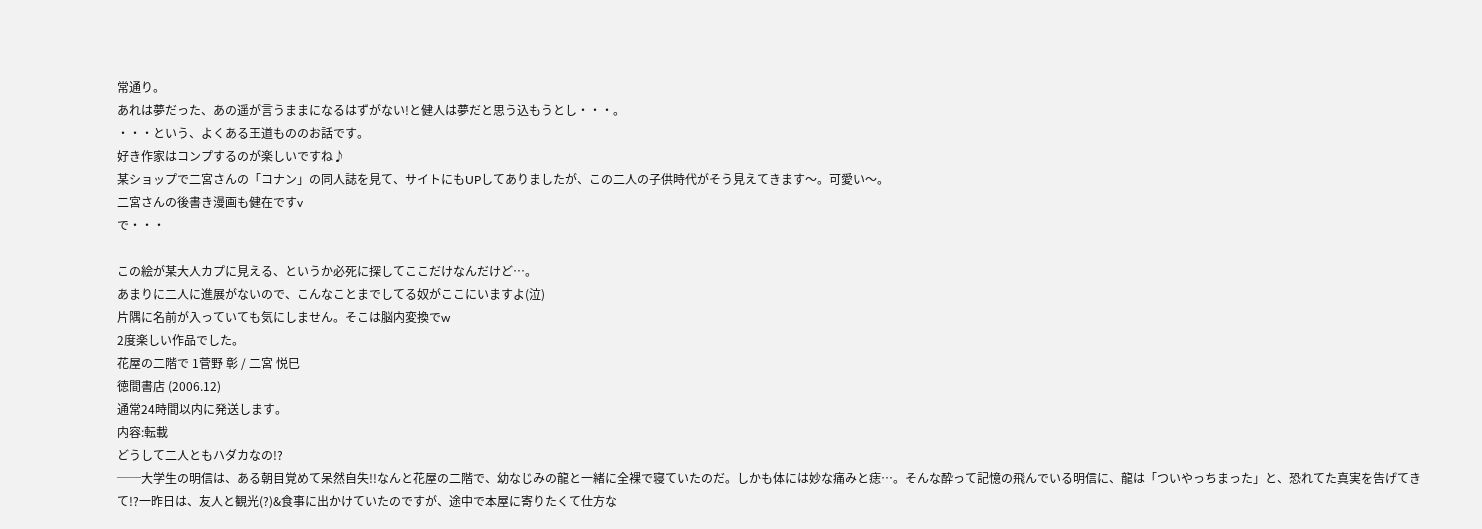常通り。
あれは夢だった、あの遥が言うままになるはずがない!と健人は夢だと思う込もうとし・・・。
・・・という、よくある王道もののお話です。
好き作家はコンプするのが楽しいですね♪
某ショップで二宮さんの「コナン」の同人誌を見て、サイトにもUPしてありましたが、この二人の子供時代がそう見えてきます〜。可愛い〜。
二宮さんの後書き漫画も健在ですv
で・・・

この絵が某大人カプに見える、というか必死に探してここだけなんだけど…。
あまりに二人に進展がないので、こんなことまでしてる奴がここにいますよ(泣)
片隅に名前が入っていても気にしません。そこは脳内変換でw
2度楽しい作品でした。
花屋の二階で 1菅野 彰 / 二宮 悦巳
徳間書店 (2006.12)
通常24時間以内に発送します。
内容:転載
どうして二人ともハダカなの!?
──大学生の明信は、ある朝目覚めて呆然自失!!なんと花屋の二階で、幼なじみの龍と一緒に全裸で寝ていたのだ。しかも体には妙な痛みと痣…。そんな酔って記憶の飛んでいる明信に、龍は「ついやっちまった」と、恐れてた真実を告げてきて!?一昨日は、友人と観光(?)&食事に出かけていたのですが、途中で本屋に寄りたくて仕方な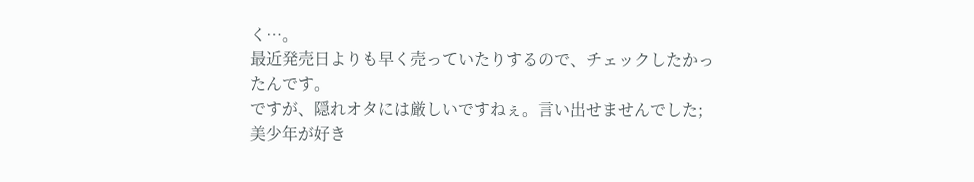く…。
最近発売日よりも早く売っていたりするので、チェックしたかったんです。
ですが、隠れオタには厳しいですねぇ。言い出せませんでした;
美少年が好き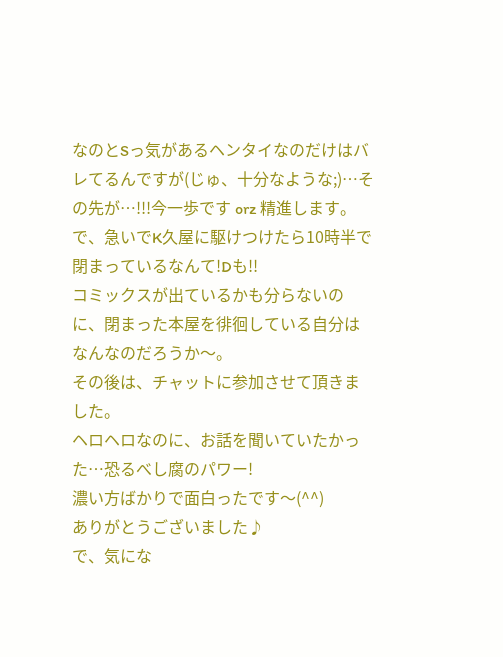なのとSっ気があるヘンタイなのだけはバレてるんですが(じゅ、十分なような;)…その先が…!!!今一歩です orz 精進します。
で、急いでK久屋に駆けつけたら10時半で閉まっているなんて!Dも!!
コミックスが出ているかも分らないのに、閉まった本屋を徘徊している自分はなんなのだろうか〜。
その後は、チャットに参加させて頂きました。
ヘロヘロなのに、お話を聞いていたかった…恐るべし腐のパワー!
濃い方ばかりで面白ったです〜(^^)
ありがとうございました♪
で、気にな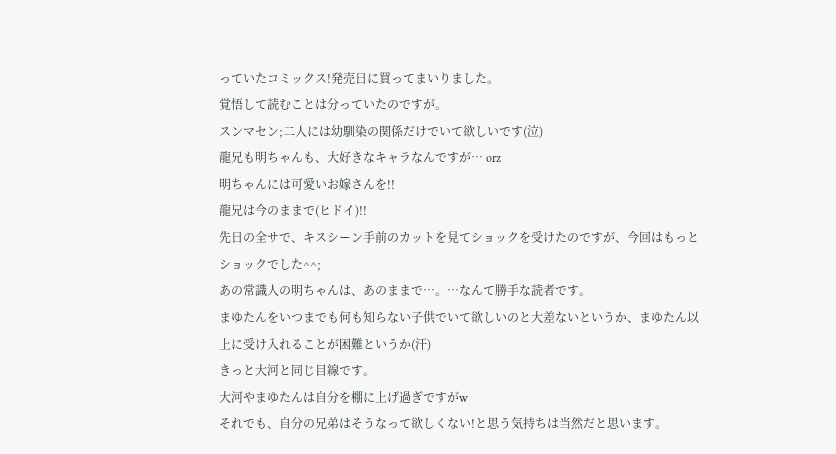っていたコミックス!発売日に買ってまいりました。
覚悟して読むことは分っていたのですが。
スンマセン;二人には幼馴染の関係だけでいて欲しいです(泣)
龍兄も明ちゃんも、大好きなキャラなんですが… orz
明ちゃんには可愛いお嫁さんを!!
龍兄は今のままで(ヒドイ)!!
先日の全サで、キスシーン手前のカットを見てショックを受けたのですが、今回はもっとショックでした^^;
あの常識人の明ちゃんは、あのままで…。…なんて勝手な読者です。
まゆたんをいつまでも何も知らない子供でいて欲しいのと大差ないというか、まゆたん以上に受け入れることが困難というか(汗)
きっと大河と同じ目線です。
大河やまゆたんは自分を棚に上げ過ぎですがw
それでも、自分の兄弟はそうなって欲しくない!と思う気持ちは当然だと思います。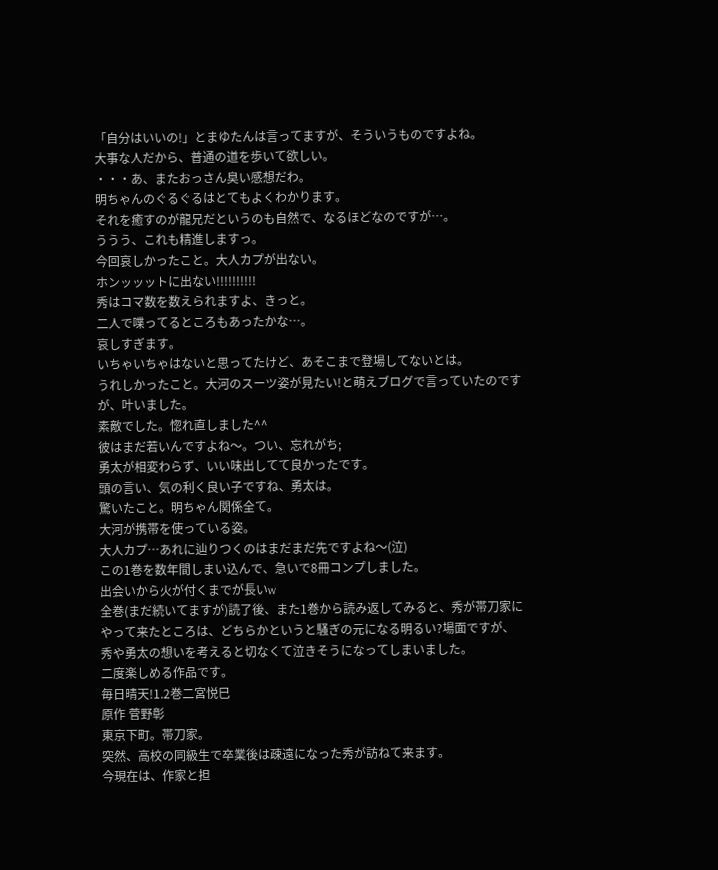「自分はいいの!」とまゆたんは言ってますが、そういうものですよね。
大事な人だから、普通の道を歩いて欲しい。
・・・あ、またおっさん臭い感想だわ。
明ちゃんのぐるぐるはとてもよくわかります。
それを癒すのが龍兄だというのも自然で、なるほどなのですが…。
ううう、これも精進しますっ。
今回哀しかったこと。大人カプが出ない。
ホンッッットに出ない!!!!!!!!!!
秀はコマ数を数えられますよ、きっと。
二人で喋ってるところもあったかな…。
哀しすぎます。
いちゃいちゃはないと思ってたけど、あそこまで登場してないとは。
うれしかったこと。大河のスーツ姿が見たい!と萌えブログで言っていたのですが、叶いました。
素敵でした。惚れ直しました^^
彼はまだ若いんですよね〜。つい、忘れがち;
勇太が相変わらず、いい味出してて良かったです。
頭の言い、気の利く良い子ですね、勇太は。
驚いたこと。明ちゃん関係全て。
大河が携帯を使っている姿。
大人カプ…あれに辿りつくのはまだまだ先ですよね〜(泣)
この1巻を数年間しまい込んで、急いで8冊コンプしました。
出会いから火が付くまでが長いw
全巻(まだ続いてますが)読了後、また1巻から読み返してみると、秀が帯刀家にやって来たところは、どちらかというと騒ぎの元になる明るい?場面ですが、秀や勇太の想いを考えると切なくて泣きそうになってしまいました。
二度楽しめる作品です。
毎日晴天!1.2巻二宮悦巳
原作 菅野彰
東京下町。帯刀家。
突然、高校の同級生で卒業後は疎遠になった秀が訪ねて来ます。
今現在は、作家と担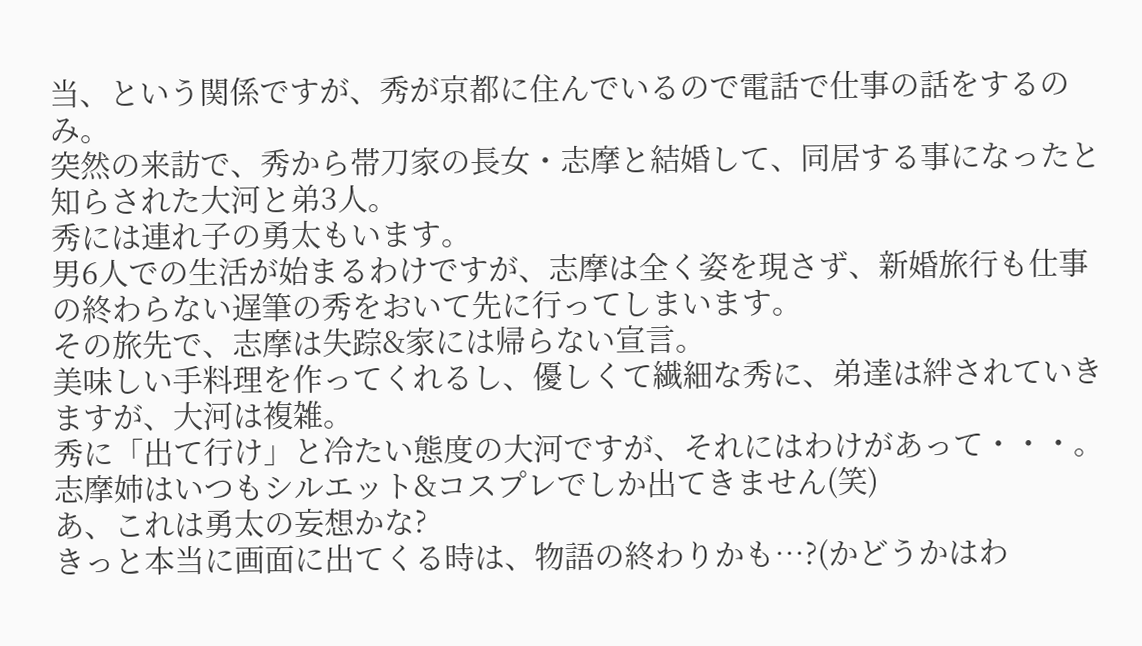当、という関係ですが、秀が京都に住んでいるので電話で仕事の話をするのみ。
突然の来訪で、秀から帯刀家の長女・志摩と結婚して、同居する事になったと知らされた大河と弟3人。
秀には連れ子の勇太もいます。
男6人での生活が始まるわけですが、志摩は全く姿を現さず、新婚旅行も仕事の終わらない遅筆の秀をおいて先に行ってしまいます。
その旅先で、志摩は失踪&家には帰らない宣言。
美味しい手料理を作ってくれるし、優しくて繊細な秀に、弟達は絆されていきますが、大河は複雑。
秀に「出て行け」と冷たい態度の大河ですが、それにはわけがあって・・・。
志摩姉はいつもシルエット&コスプレでしか出てきません(笑)
あ、これは勇太の妄想かな?
きっと本当に画面に出てくる時は、物語の終わりかも…?(かどうかはわ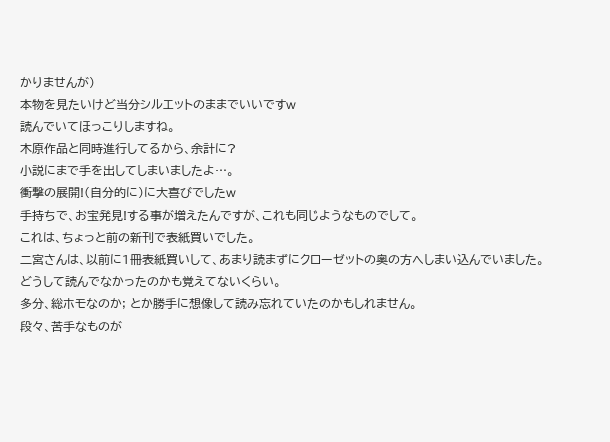かりませんが)
本物を見たいけど当分シルエットのままでいいですw
読んでいてほっこりしますね。
木原作品と同時進行してるから、余計に?
小説にまで手を出してしまいましたよ…。
衝撃の展開!(自分的に)に大喜びでしたw
手持ちで、お宝発見!する事が増えたんですが、これも同じようなものでして。
これは、ちょっと前の新刊で表紙買いでした。
二宮さんは、以前に1冊表紙買いして、あまり読まずにクローゼットの奥の方へしまい込んでいました。
どうして読んでなかったのかも覚えてないくらい。
多分、総ホモなのか; とか勝手に想像して読み忘れていたのかもしれません。
段々、苦手なものが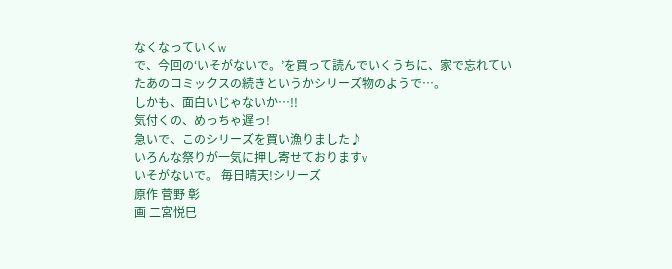なくなっていくw
で、今回の‘いそがないで。’を買って読んでいくうちに、家で忘れていたあのコミックスの続きというかシリーズ物のようで…。
しかも、面白いじゃないか…!!
気付くの、めっちゃ遅っ!
急いで、このシリーズを買い漁りました♪
いろんな祭りが一気に押し寄せておりますv
いそがないで。 毎日晴天!シリーズ
原作 菅野 彰
画 二宮悦巳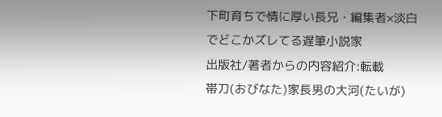下町育ちで情に厚い長兄・編集者×淡白でどこかズレてる遅筆小説家
出版社/著者からの内容紹介:転載
帯刀(おびなた)家長男の大河(たいが)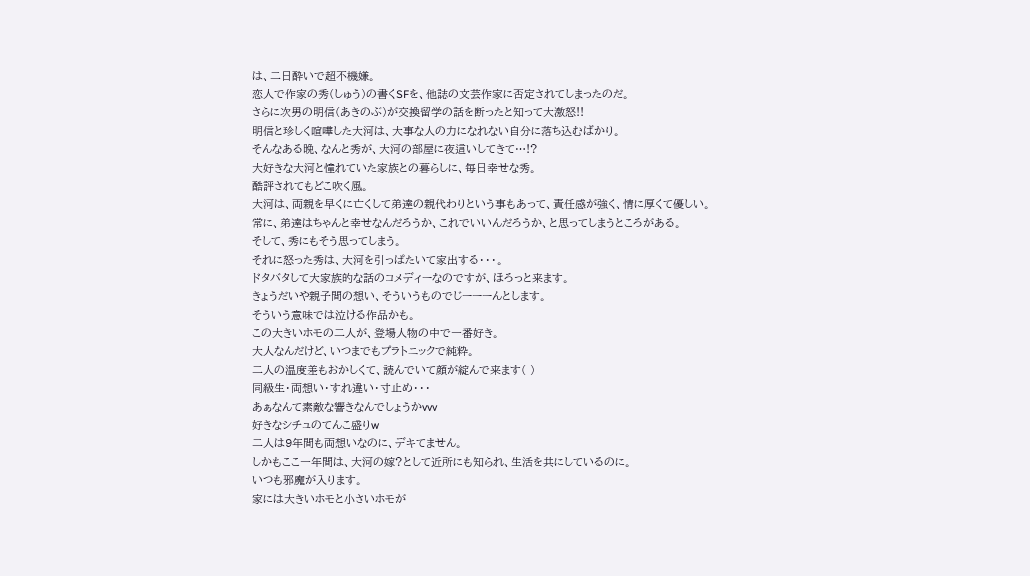は、二日酔いで超不機嫌。
恋人で作家の秀(しゅう)の書くSFを、他誌の文芸作家に否定されてしまったのだ。
さらに次男の明信(あきのぶ)が交換留学の話を断ったと知って大激怒!!
明信と珍しく喧嘩した大河は、大事な人の力になれない自分に落ち込むばかり。
そんなある晩、なんと秀が、大河の部屋に夜這いしてきて…!?
大好きな大河と憧れていた家族との暮らしに、毎日幸せな秀。
酷評されてもどこ吹く風。
大河は、両親を早くに亡くして弟達の親代わりという事もあって、責任感が強く、情に厚くて優しい。
常に、弟達はちゃんと幸せなんだろうか、これでいいんだろうか、と思ってしまうところがある。
そして、秀にもそう思ってしまう。
それに怒った秀は、大河を引っぱたいて家出する・・・。
ドタバタして大家族的な話のコメディーなのですが、ほろっと来ます。
きょうだいや親子間の想い、そういうものでじーーーんとします。
そういう意味では泣ける作品かも。
この大きいホモの二人が、登場人物の中で一番好き。
大人なんだけど、いつまでもプラトニックで純粋。
二人の温度差もおかしくて、読んでいて顔が綻んで来ます( )
同級生・両想い・すれ違い・寸止め・・・
あぁなんて素敵な響きなんでしょうかvvv
好きなシチュのてんこ盛りw
二人は9年間も両想いなのに、デキてません。
しかもここ一年間は、大河の嫁?として近所にも知られ、生活を共にしているのに。
いつも邪魔が入ります。
家には大きいホモと小さいホモが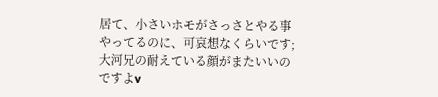居て、小さいホモがさっさとやる事やってるのに、可哀想なくらいです;
大河兄の耐えている顔がまたいいのですよv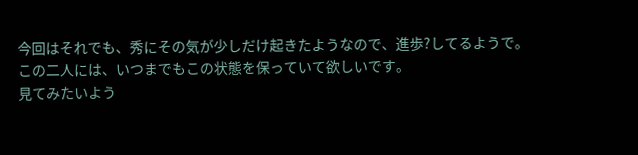今回はそれでも、秀にその気が少しだけ起きたようなので、進歩?してるようで。
この二人には、いつまでもこの状態を保っていて欲しいです。
見てみたいよう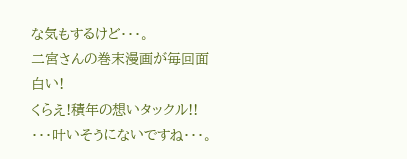な気もするけど・・・。
二宮さんの巻末漫画が毎回面白い!
くらえ!積年の想いタックル!!
・・・叶いそうにないですね・・・。